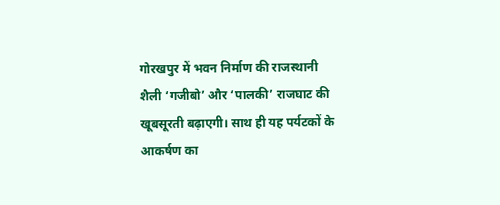गोरखपुर में भवन निर्माण की राजस्थानी शैली ‘गजीबो’ और ‘पालकी’ राजघाट की खूबसूरती बढ़ाएगी। साथ ही यह पर्यटकों के आकर्षण का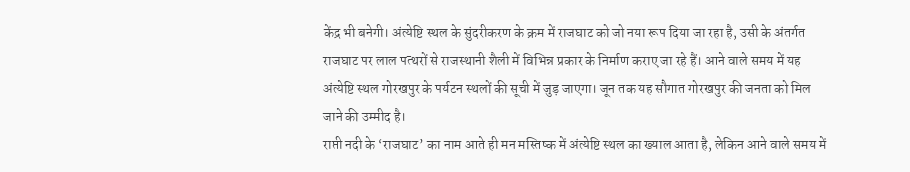केंद्र भी बनेगी। अंत्येष्टि स्थल के सुंदरीकरण के क्रम में राजघाट को जो नया रूप दिया जा रहा है, उसी के अंतर्गत राजघाट पर लाल पत्थरों से राजस्थानी शैली में विभिन्न प्रकार के निर्माण कराए जा रहे हैं। आने वाले समय में यह अंत्येष्टि स्थल गोरखपुर के पर्यटन स्थलों की सूची में जुड़ जाएगा। जून तक यह सौगात गोरखपुर की जनता को मिल जाने की उम्मीद है।
राप्ती नदी के ‘राजघाट’ का नाम आते ही मन मस्तिष्क में अंत्येष्टि स्थल का ख्याल आता है, लेकिन आने वाले समय में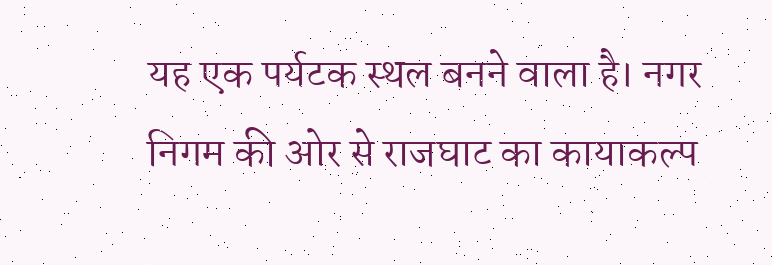यह एक पर्यटक स्थल बनने वाला है। नगर निगम की ओर से राजघाट का कायाकल्प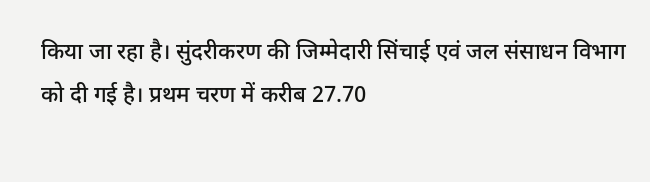किया जा रहा है। सुंदरीकरण की जिम्मेदारी सिंचाई एवं जल संसाधन विभाग को दी गई है। प्रथम चरण में करीब 27.70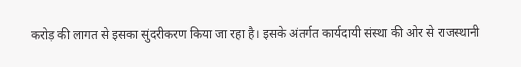करोड़ की लागत से इसका सुंदरीकरण किया जा रहा है। इसके अंतर्गत कार्यदायी संस्था की ओर से राजस्थानी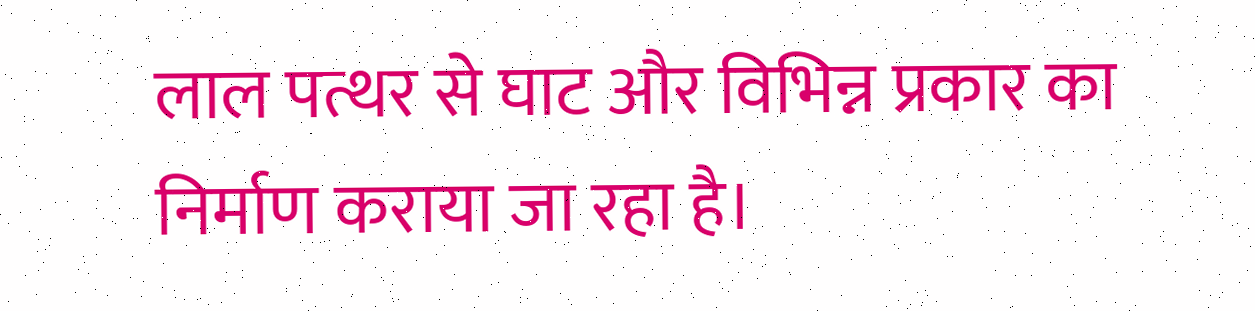लाल पत्थर से घाट और विभिन्न प्रकार का निर्माण कराया जा रहा है।